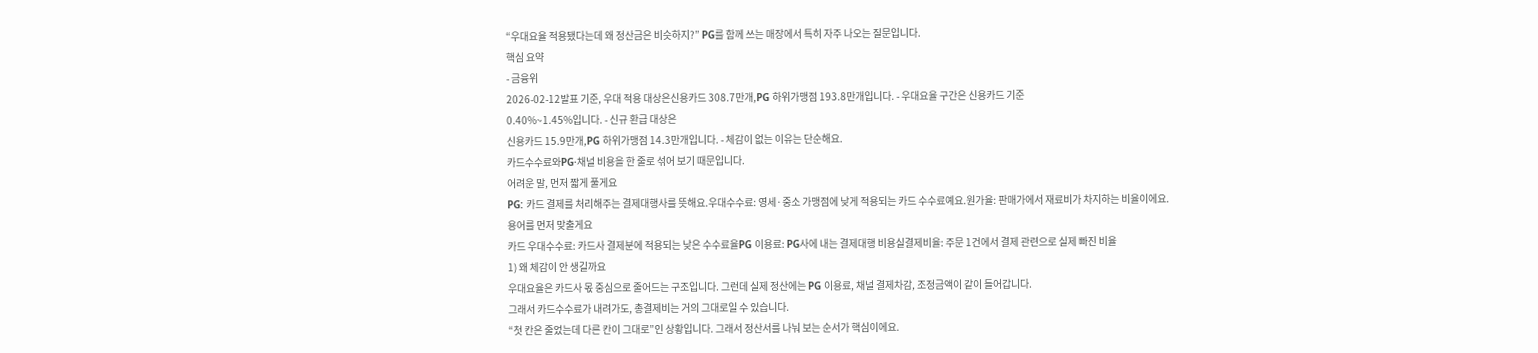“우대요율 적용됐다는데 왜 정산금은 비슷하지?” PG를 함께 쓰는 매장에서 특히 자주 나오는 질문입니다.
핵심 요약
- 금융위
2026-02-12발표 기준, 우대 적용 대상은신용카드 308.7만개,PG 하위가맹점 193.8만개입니다. - 우대요율 구간은 신용카드 기준
0.40%~1.45%입니다. - 신규 환급 대상은
신용카드 15.9만개,PG 하위가맹점 14.3만개입니다. - 체감이 없는 이유는 단순해요.
카드수수료와PG·채널 비용을 한 줄로 섞어 보기 때문입니다.
어려운 말, 먼저 짧게 풀게요
PG: 카드 결제를 처리해주는 결제대행사를 뜻해요.우대수수료: 영세·중소 가맹점에 낮게 적용되는 카드 수수료예요.원가율: 판매가에서 재료비가 차지하는 비율이에요.
용어를 먼저 맞출게요
카드 우대수수료: 카드사 결제분에 적용되는 낮은 수수료율PG 이용료: PG사에 내는 결제대행 비용실결제비율: 주문 1건에서 결제 관련으로 실제 빠진 비율
1) 왜 체감이 안 생길까요
우대요율은 카드사 몫 중심으로 줄어드는 구조입니다. 그런데 실제 정산에는 PG 이용료, 채널 결제차감, 조정금액이 같이 들어갑니다.
그래서 카드수수료가 내려가도, 총결제비는 거의 그대로일 수 있습니다.
“첫 칸은 줄었는데 다른 칸이 그대로”인 상황입니다. 그래서 정산서를 나눠 보는 순서가 핵심이에요.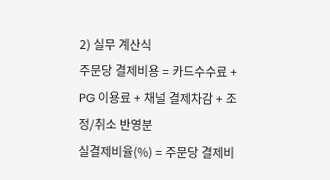2) 실무 계산식
주문당 결제비용 = 카드수수료 + PG 이용료 + 채널 결제차감 + 조정/취소 반영분
실결제비율(%) = 주문당 결제비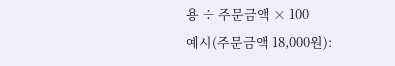용 ÷ 주문금액 × 100
예시(주문금액 18,000원):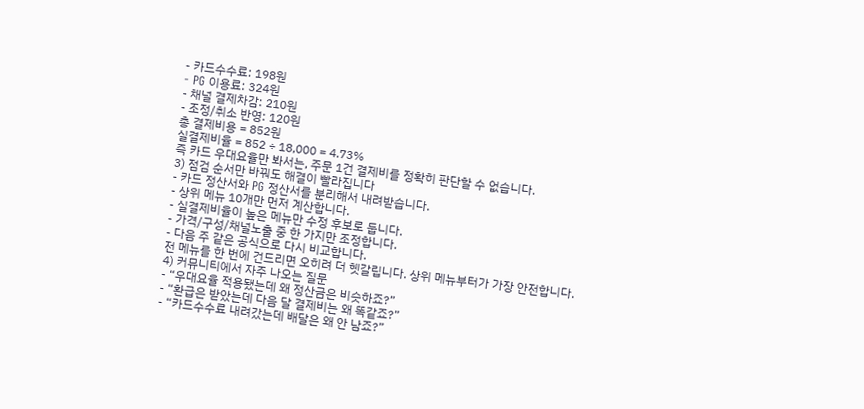- 카드수수료: 198원
- PG 이용료: 324원
- 채널 결제차감: 210원
- 조정/취소 반영: 120원
총 결제비용 = 852원
실결제비율 = 852 ÷ 18,000 = 4.73%
즉 카드 우대요율만 봐서는, 주문 1건 결제비를 정확히 판단할 수 없습니다.
3) 점검 순서만 바꿔도 해결이 빨라집니다
- 카드 정산서와 PG 정산서를 분리해서 내려받습니다.
- 상위 메뉴 10개만 먼저 계산합니다.
- 실결제비율이 높은 메뉴만 수정 후보로 둡니다.
- 가격/구성/채널노출 중 한 가지만 조정합니다.
- 다음 주 같은 공식으로 다시 비교합니다.
전 메뉴를 한 번에 건드리면 오히려 더 헷갈립니다. 상위 메뉴부터가 가장 안전합니다.
4) 커뮤니티에서 자주 나오는 질문
- “우대요율 적용됐는데 왜 정산금은 비슷하죠?”
- “환급은 받았는데 다음 달 결제비는 왜 똑같죠?”
- “카드수수료 내려갔는데 배달은 왜 안 남죠?”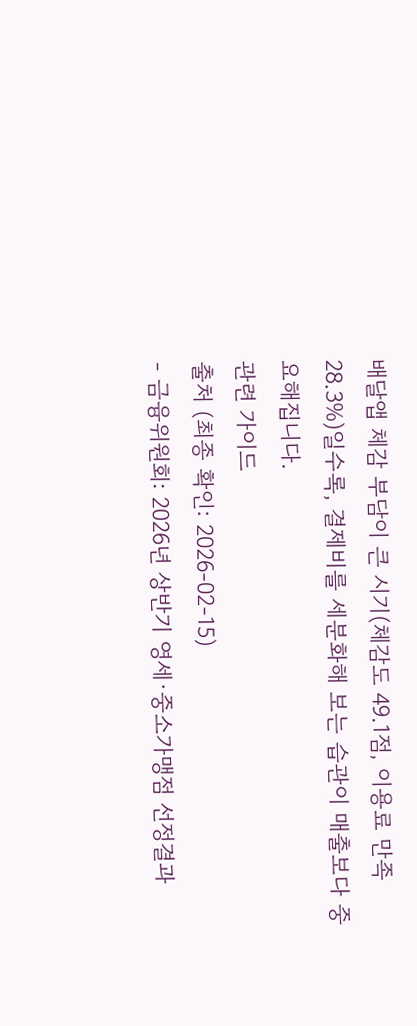배달앱 체감 부담이 큰 시기(체감도 49.1점, 이용료 만족 28.3%)일수록, 결제비를 세분화해 보는 습관이 매출보다 중요해집니다.
관련 가이드
출처 (최종 확인: 2026-02-15)
- 금융위원회: 2026년 상반기 영세·중소가맹점 선정결과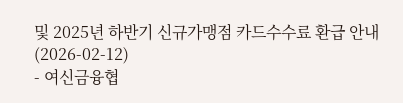및 2025년 하반기 신규가맹점 카드수수료 환급 안내 (2026-02-12)
- 여신금융협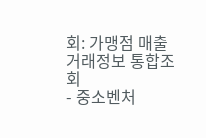회: 가맹점 매출거래정보 통합조회
- 중소벤처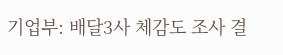기업부: 배달3사 체감도 조사 결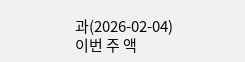과(2026-02-04)
이번 주 액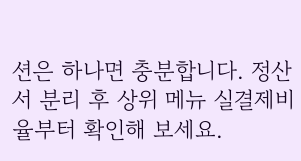션은 하나면 충분합니다. 정산서 분리 후 상위 메뉴 실결제비율부터 확인해 보세요.